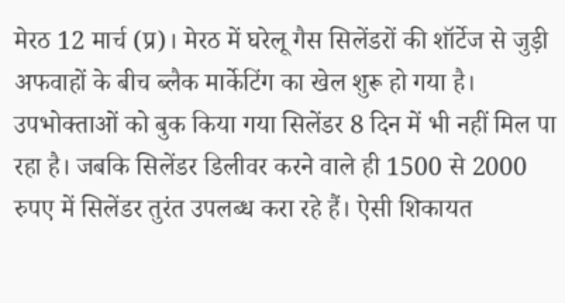मेरठ 12 मार्च (प्र)। मेरठ में घरेलू गैस सिलेंडरों की शॉर्टेज से जुड़ी अफवाहों के बीच ब्लैक मार्केटिंग का खेल शुरू हो गया है। उपभोक्ताओं को बुक किया गया सिलेंडर 8 दिन में भी नहीं मिल पा रहा है। जबकि सिलेंडर डिलीवर करने वाले ही 1500 से 2000 रुपए में सिलेंडर तुरंत उपलब्ध करा रहे हैं। ऐसी शिकायत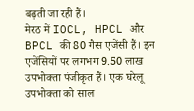बढ़ती जा रही हैं।
मेरठ में IOCL, HPCL और BPCL की 80 गैस एजेंसी हैं। इन एजेंसियों पर लगभग 9.50 लाख उपभोक्ता पंजीकृत हैं। एक घरेलू उपभोक्ता को साल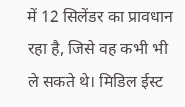में 12 सिलेंडर का प्रावधान रहा है, जिसे वह कभी भी ले सकते थे। मिडिल ईस्ट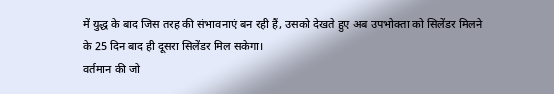में युद्ध के बाद जिस तरह की संभावनाएं बन रही हैं, उसको देखते हुए अब उपभोक्ता को सिलेंडर मिलने के 25 दिन बाद ही दूसरा सिलेंडर मिल सकेगा।
वर्तमान की जो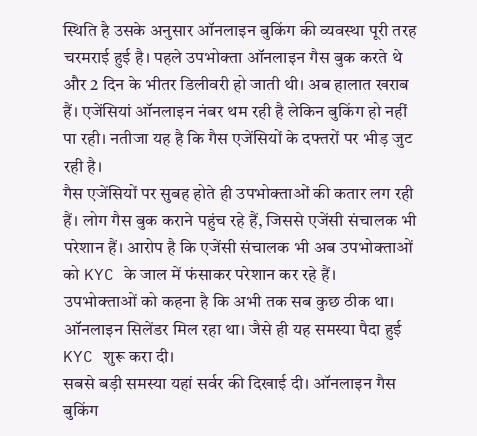स्थिति है उसके अनुसार ऑनलाइन बुकिंग की व्यवस्था पूरी तरह चरमराई हुई है। पहले उपभोक्ता ऑनलाइन गैस बुक करते थे और 2 दिन के भीतर डिलीवरी हो जाती थी। अब हालात खराब हैं। एजेंसियां ऑनलाइन नंबर थम रही है लेकिन बुकिंग हो नहीं पा रही। नतीजा यह है कि गैस एजेंसियों के दफ्तरों पर भीड़ जुट रही है।
गैस एजेंसियों पर सुबह होते ही उपभोक्ताओं की कतार लग रही हैं। लोग गैस बुक कराने पहुंच रहे हैं, जिससे एजेंसी संचालक भी परेशान हैं। आरोप है कि एजेंसी संचालक भी अब उपभोक्ताओं को KYC के जाल में फंसाकर परेशान कर रहे हैं।
उपभोक्ताओं को कहना है कि अभी तक सब कुछ ठीक था। ऑनलाइन सिलेंडर मिल रहा था। जैसे ही यह समस्या पैदा हुई KYC शुरू करा दी।
सबसे बड़ी समस्या यहां सर्वर की दिखाई दी। ऑनलाइन गैस बुकिंग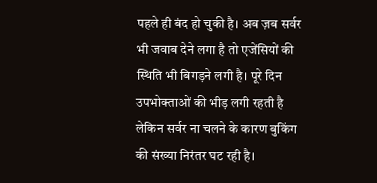पहले ही बंद हो चुकी है। अब ज़ब सर्वर भी जवाब देने लगा है तो एजेंसियों की स्थिति भी बिगड़ने लगी है। पूरे दिन उपभोक्ताओं की भीड़ लगी रहती है लेकिन सर्वर ना चलने के कारण बुकिंग की संख्या निरंतर घट रही है।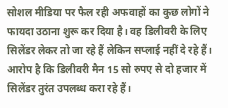सोशल मीडिया पर फैल रही अफवाहों का कुछ लोगों ने फायदा उठाना शुरू कर दिया है। वह डिलीवरी के लिए सिलेंडर लेकर तो जा रहे हैं लेकिन सप्लाई नहीं दे रहे हैं। आरोप है कि डिलीवरी मैन 15 सो रुपए से दो हजार में सिलेंडर तुरंत उपलब्ध करा रहे हैं।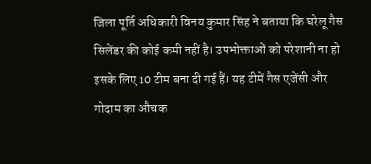जिला पूर्ति अधिकारी विनय कुमार सिंह ने बताया कि घरेलू गैस सिलेंडर की कोई कमी नहीं है। उपभोक्ताओं को परेशानी ना हो इसके लिए 10 टीम बना दी गई हैं। यह टीमें गैस एजेंसी और गोदाम का औचक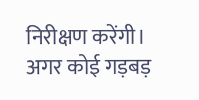निरीक्षण करेंगी। अगर कोई गड़बड़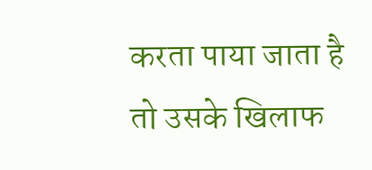करता पाया जाता है तो उसके खिलाफ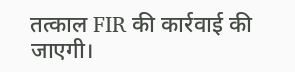तत्काल FIR की कार्रवाई की जाएगी।